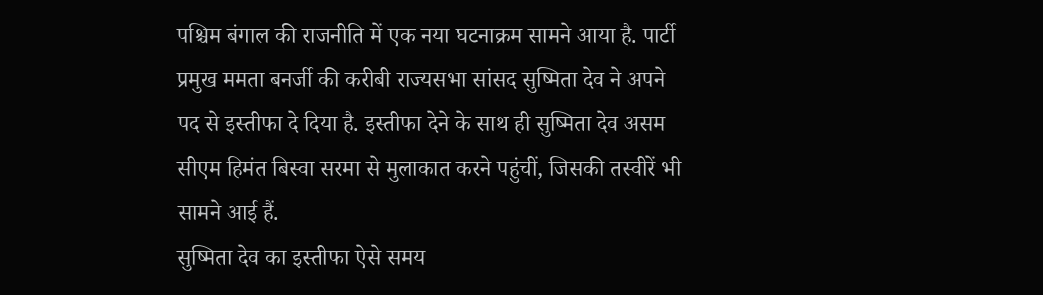पश्चिम बंगाल की राजनीति में एक नया घटनाक्रम सामने आया है. पार्टी प्रमुख ममता बनर्जी की करीबी राज्यसभा सांसद सुष्मिता देव ने अपने पद से इस्तीफा दे दिया है. इस्तीफा देने के साथ ही सुष्मिता देव असम सीएम हिमंत बिस्वा सरमा से मुलाकात करने पहुंचीं, जिसकी तस्वीरें भी सामने आई हैं.
सुष्मिता देव का इस्तीफा ऐसे समय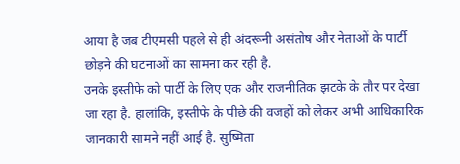आया है जब टीएमसी पहले से ही अंदरूनी असंतोष और नेताओं के पार्टी छोड़ने की घटनाओं का सामना कर रही है.
उनके इस्तीफे को पार्टी के लिए एक और राजनीतिक झटके के तौर पर देखा जा रहा है. हालांकि, इस्तीफे के पीछे की वजहों को लेकर अभी आधिकारिक जानकारी सामने नहीं आई है. सुष्मिता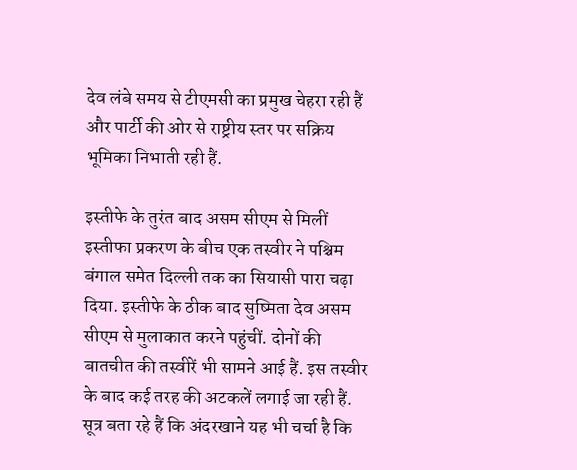देव लंबे समय से टीएमसी का प्रमुख चेहरा रही हैं और पार्टी की ओर से राष्ट्रीय स्तर पर सक्रिय भूमिका निभाती रही हैं.

इस्तीफे के तुरंत बाद असम सीएम से मिलीं
इस्तीफा प्रकरण के बीच एक तस्वीर ने पश्चिम बंगाल समेत दिल्ली तक का सियासी पारा चढ़ा दिया. इस्तीफे के ठीक बाद सुष्मिता देव असम सीएम से मुलाकात करने पहुंचीं. दोनों की बातचीत की तस्वीरें भी सामने आई हैं. इस तस्वीर के बाद कई तरह की अटकलें लगाई जा रही हैं. सूत्र बता रहे हैं कि अंदरखाने यह भी चर्चा है कि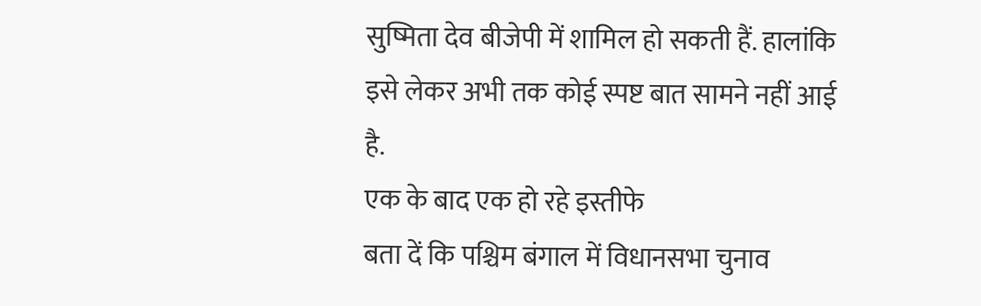सुष्मिता देव बीजेपी में शामिल हो सकती हैं. हालांकि इसे लेकर अभी तक कोई स्पष्ट बात सामने नहीं आई है.
एक के बाद एक हो रहे इस्तीफे
बता दें कि पश्चिम बंगाल में विधानसभा चुनाव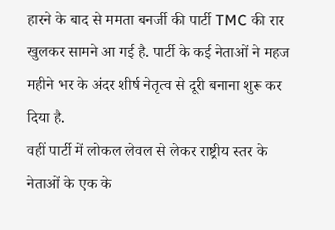हारने के बाद से ममता बनर्जी की पार्टी TMC की रार खुलकर सामने आ गई है. पार्टी के कई नेताओं ने महज महीने भर के अंदर शीर्ष नेतृत्व से दूरी बनाना शुरू कर दिया है.
वहीं पार्टी में लोकल लेवल से लेकर राष्ट्रीय स्तर के नेताओं के एक के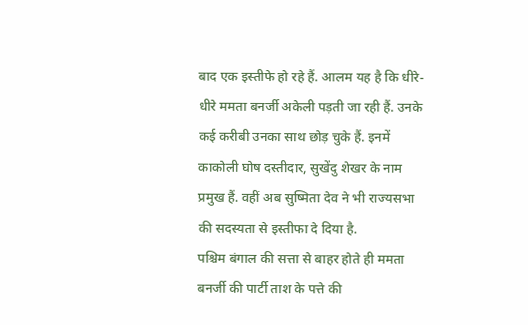बाद एक इस्तीफे हो रहे हैं. आलम यह है कि धीरे-धीरे ममता बनर्जी अकेली पड़ती जा रही हैं. उनके कई करीबी उनका साथ छोड़ चुके हैं. इनमें काकोली घोष दस्तीदार, सुखेंदु शेखर के नाम प्रमुख हैं. वहीं अब सुष्मिता देव ने भी राज्यसभा की सदस्यता से इस्तीफा दे दिया है.
पश्चिम बंगाल की सत्ता से बाहर होते ही ममता बनर्जी की पार्टी ताश के पत्ते की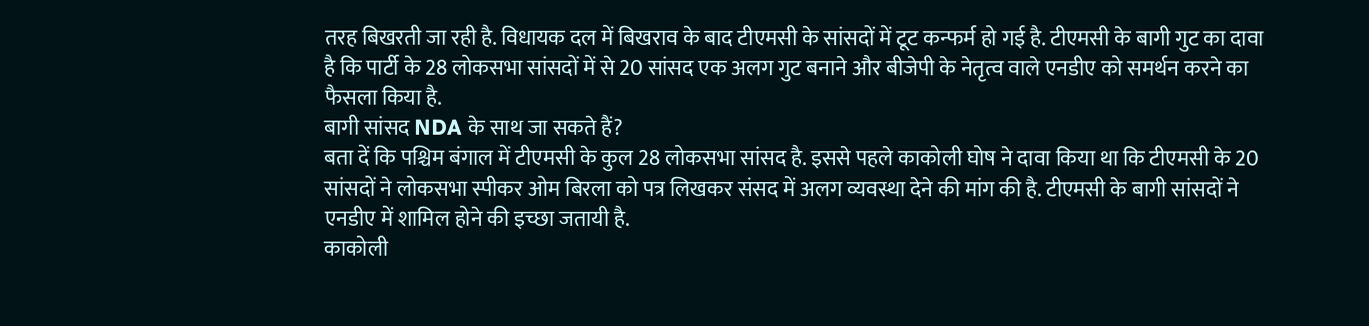तरह बिखरती जा रही है. विधायक दल में बिखराव के बाद टीएमसी के सांसदों में टूट कन्फर्म हो गई है. टीएमसी के बागी गुट का दावा है कि पार्टी के 28 लोकसभा सांसदों में से 20 सांसद एक अलग गुट बनाने और बीजेपी के नेतृत्व वाले एनडीए को समर्थन करने का फैसला किया है.
बागी सांसद NDA के साथ जा सकते हैं?
बता दें कि पश्चिम बंगाल में टीएमसी के कुल 28 लोकसभा सांसद है. इससे पहले काकोली घोष ने दावा किया था कि टीएमसी के 20 सांसदों ने लोकसभा स्पीकर ओम बिरला को पत्र लिखकर संसद में अलग व्यवस्था देने की मांग की है. टीएमसी के बागी सांसदों ने एनडीए में शामिल होने की इच्छा जतायी है.
काकोली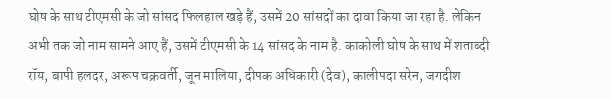घोष के साथ टीएमसी के जो सांसद फिलहाल खड़े हैं, उसमें 20 सांसदों का दावा किया जा रहा है. लेकिन अभी तक जो नाम सामने आए हैं, उसमें टीएमसी के 14 सांसद के नाम है. काकोली घोष के साथ में शताब्दी रॉय, बापी हलदर, अरूप चक्रवर्ती, जून मालिया, दीपक अधिकारी (देव), कालीपदा सरेन, जगदीश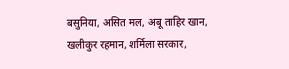बसुनिया, असित मल, अबू ताहिर खान, खलीकुर रहमान, शर्मिला सरकार,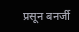प्रसून बनर्जी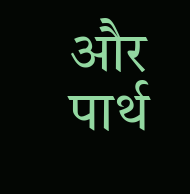और पार्थ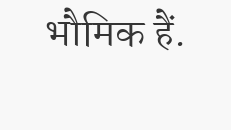भौमिक हैं.